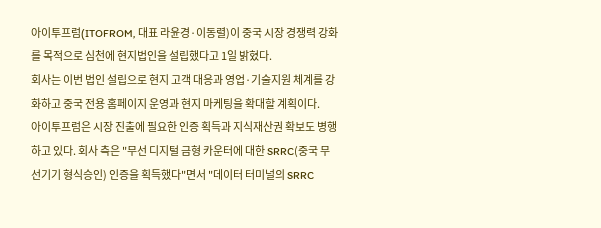아이투프럼(ITOFROM, 대표 라윤경·이동렬)이 중국 시장 경쟁력 강화를 목적으로 심천에 현지법인을 설립했다고 1일 밝혔다.
회사는 이번 법인 설립으로 현지 고객 대응과 영업·기술지원 체계를 강화하고 중국 전용 홈페이지 운영과 현지 마케팅을 확대할 계획이다.
아이투프럼은 시장 진출에 필요한 인증 획득과 지식재산권 확보도 병행하고 있다. 회사 측은 "무선 디지털 금형 카운터에 대한 SRRC(중국 무선기기 형식승인) 인증을 획득했다"면서 "데이터 터미널의 SRRC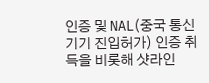인증 및 NAL(중국 통신기기 진입허가) 인증 취득을 비롯해 샷라인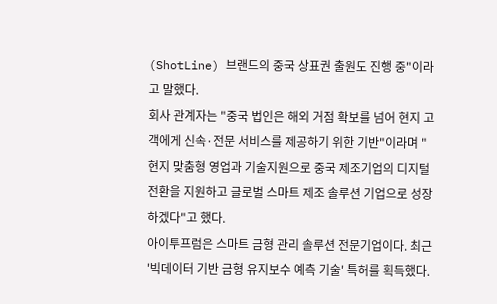(ShotLine) 브랜드의 중국 상표권 출원도 진행 중"이라고 말했다.
회사 관계자는 "중국 법인은 해외 거점 확보를 넘어 현지 고객에게 신속·전문 서비스를 제공하기 위한 기반"이라며 "현지 맞춤형 영업과 기술지원으로 중국 제조기업의 디지털 전환을 지원하고 글로벌 스마트 제조 솔루션 기업으로 성장하겠다"고 했다.
아이투프럼은 스마트 금형 관리 솔루션 전문기업이다. 최근 '빅데이터 기반 금형 유지보수 예측 기술' 특허를 획득했다.